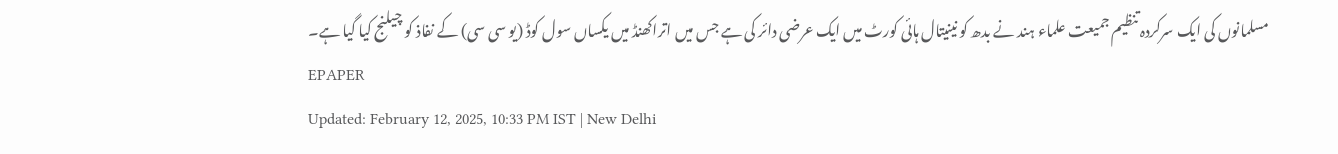مسلمانوں کی ایک سرکردہ تنظیم جمیعت علماء ہند نے بدھ کو نینیتال ہائی کورٹ میں ایک عرضی دائر کی ہے جس میں اتراکھنڈ میں یکساں سول کوڈ (یو سی سی) کے نفاذ کو چیلنج کیا گیا ہے۔
EPAPER
Updated: February 12, 2025, 10:33 PM IST | New Delhi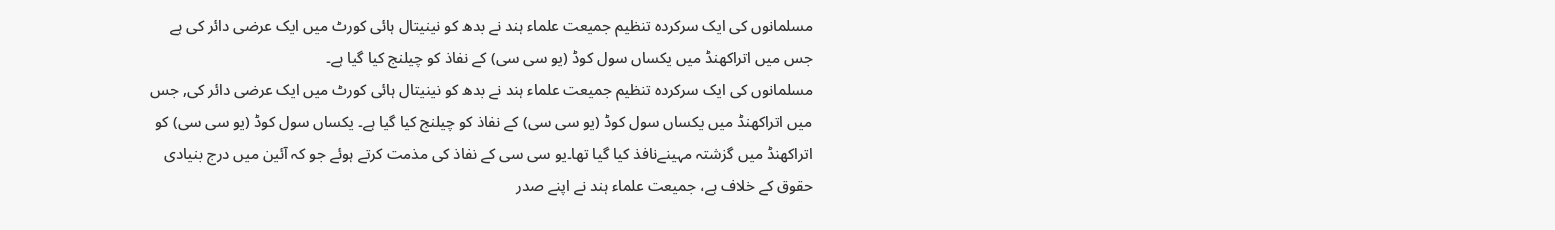مسلمانوں کی ایک سرکردہ تنظیم جمیعت علماء ہند نے بدھ کو نینیتال ہائی کورٹ میں ایک عرضی دائر کی ہے جس میں اتراکھنڈ میں یکساں سول کوڈ (یو سی سی) کے نفاذ کو چیلنج کیا گیا ہے۔
مسلمانوں کی ایک سرکردہ تنظیم جمیعت علماء ہند نے بدھ کو نینیتال ہائی کورٹ میں ایک عرضی دائر کی, جس میں اتراکھنڈ میں یکساں سول کوڈ (یو سی سی) کے نفاذ کو چیلنج کیا گیا ہے۔ یکساں سول کوڈ (یو سی سی) کو اتراکھنڈ میں گزشتہ مہینےنافذ کیا گیا تھا۔یو سی سی کے نفاذ کی مذمت کرتے ہوئے جو کہ آئین میں درج بنیادی حقوق کے خلاف ہے، جمیعت علماء ہند نے اپنے صدر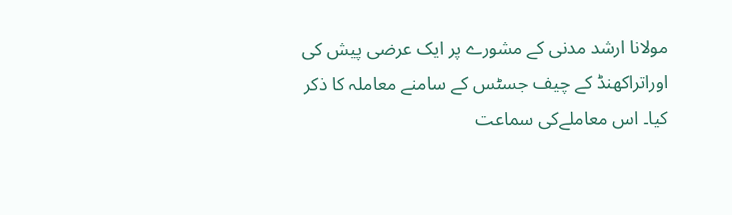مولانا ارشد مدنی کے مشورے پر ایک عرضی پیش کی اوراتراکھنڈ کے چیف جسٹس کے سامنے معاملہ کا ذکر کیا۔ اس معاملےکی سماعت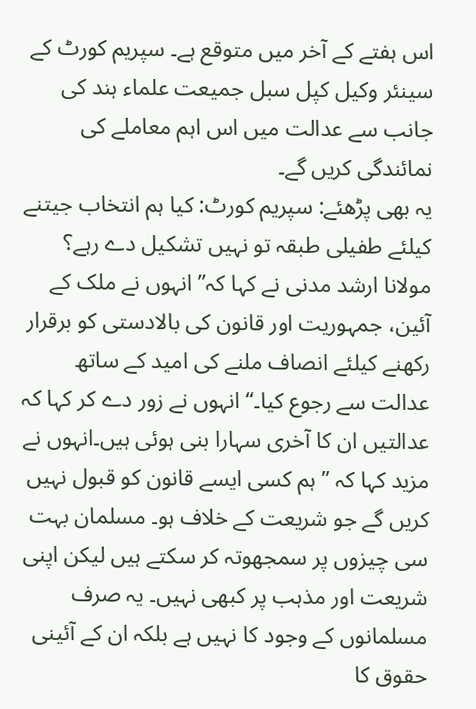اس ہفتے کے آخر میں متوقع ہے۔ سپریم کورٹ کے سینئر وکیل کپل سبل جمیعت علماء ہند کی جانب سے عدالت میں اس اہم معاملے کی نمائندگی کریں گے۔
یہ بھی پڑھئے: سپریم کورٹ: کیا ہم انتخاب جیتنے کیلئے طفیلی طبقہ تو نہیں تشکیل دے رہے؟
مولانا ارشد مدنی نے کہا کہ’’ انہوں نے ملک کے آئین، جمہوریت اور قانون کی بالادستی کو برقرار رکھنے کیلئے انصاف ملنے کی امید کے ساتھ عدالت سے رجوع کیا۔‘‘ انہوں نے زور دے کر کہا کہ عدالتیں ان کا آخری سہارا بنی ہوئی ہیں۔انہوں نے مزید کہا کہ ’’ ہم کسی ایسے قانون کو قبول نہیں کریں گے جو شریعت کے خلاف ہو۔ مسلمان بہت سی چیزوں پر سمجھوتہ کر سکتے ہیں لیکن اپنی شریعت اور مذہب پر کبھی نہیں۔ یہ صرف مسلمانوں کے وجود کا نہیں ہے بلکہ ان کے آئینی حقوق کا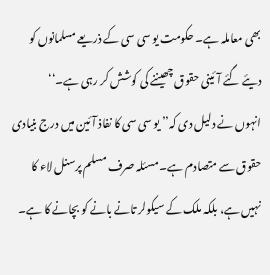بھی معاملہ ہے۔ حکومت یو سی سی کے ذریعے مسلمانوں کو دیئے گئے آئینی حقوق چھیننے کی کوشش کر رہی ہے۔‘‘
انہوں نے دلیل دی کہ’’ یو سی سی کا نفاذ آئین میں درج بنیادی حقوق سے متصادم ہے۔ مسئلہ صرف مسلم پرسنل لاء کا نہیں ہے، بلکہ ملک کے سیکولر تانے بانے کو بچانے کا ہے۔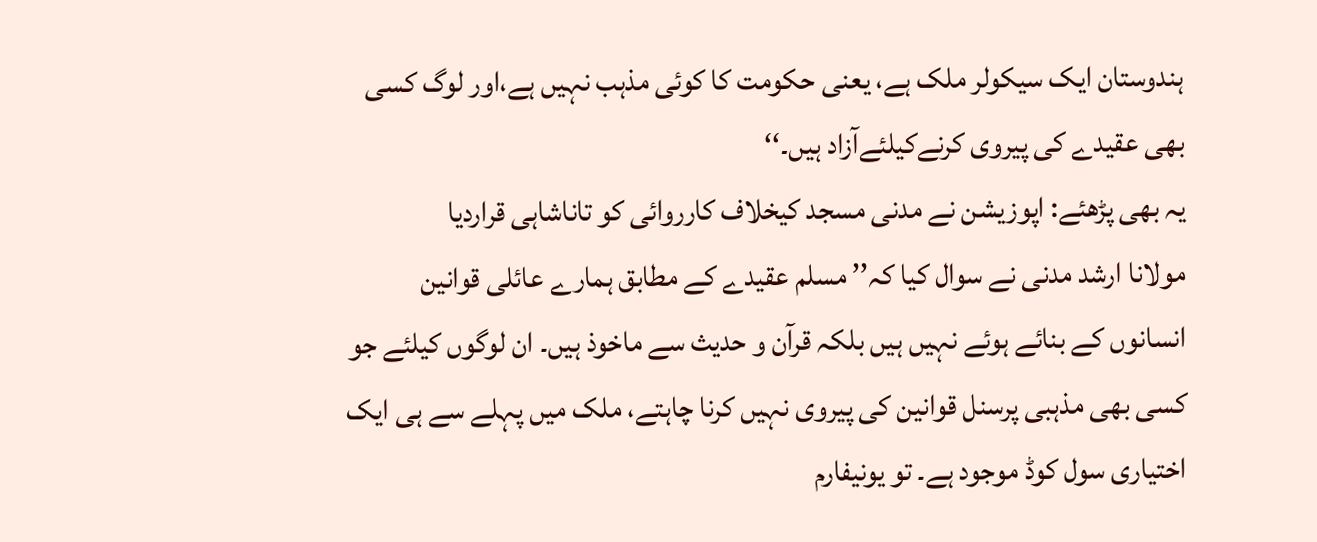ہندوستان ایک سیکولر ملک ہے، یعنی حکومت کا کوئی مذہب نہیں ہے،اور لوگ کسی بھی عقیدے کی پیروی کرنےکیلئےآزاد ہیں۔‘‘
یہ بھی پڑھئے: اپوزیشن نے مدنی مسجد کیخلاف کارروائی کو تاناشاہی قراردیا
مولانا ارشد مدنی نے سوال کیا کہ’’ مسلم عقیدے کے مطابق ہمارے عائلی قوانین انسانوں کے بنائے ہوئے نہیں ہیں بلکہ قرآن و حدیث سے ماخوذ ہیں۔ ان لوگوں کیلئے جو کسی بھی مذہبی پرسنل قوانین کی پیروی نہیں کرنا چاہتے، ملک میں پہلے سے ہی ایک اختیاری سول کوڈ موجود ہے۔ تو یونیفارم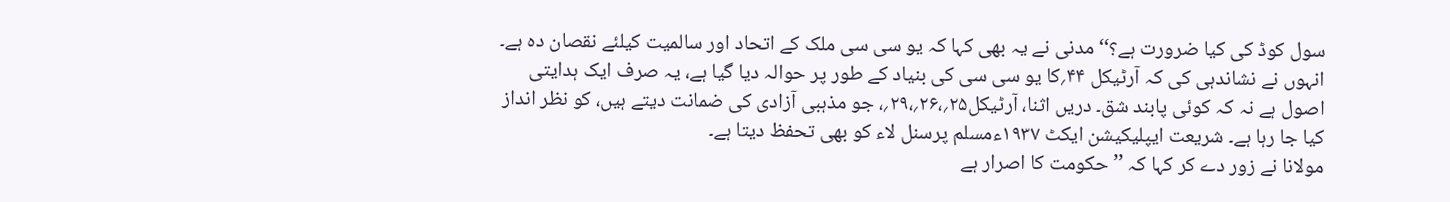سول کوڈ کی کیا ضرورت ہے؟‘‘ مدنی نے یہ بھی کہا کہ یو سی سی ملک کے اتحاد اور سالمیت کیلئے نقصان دہ ہے۔ انہوں نے نشاندہی کی کہ آرٹیکل ۴۴؍کا یو سی سی کی بنیاد کے طور پر حوالہ دیا گیا ہے، یہ صرف ایک ہدایتی اصول ہے نہ کہ کوئی پابند شق۔ دریں اثنا، آرٹیکل۲۵؍،۲۶؍،۲۹؍، جو مذہبی آزادی کی ضمانت دیتے ہیں، کو نظر انداز کیا جا رہا ہے۔ شریعت ایپلیکیشن ایکٹ ۱۹۳۷ءمسلم پرسنل لاء کو بھی تحفظ دیتا ہے۔
مولانا نے زور دے کر کہا کہ ’’ حکومت کا اصرار ہے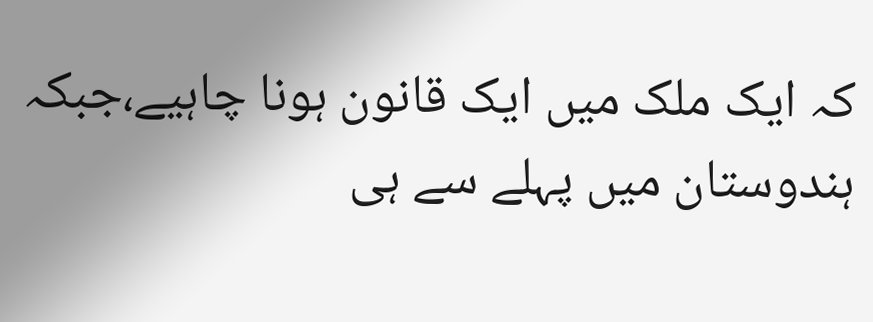کہ ایک ملک میں ایک قانون ہونا چاہیے،جبکہ ہندوستان میں پہلے سے ہی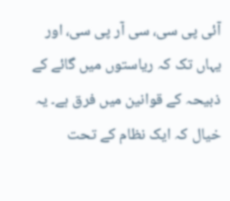آئی پی سی، سی آر پی سی، اور یہاں تک کہ ریاستوں میں گائے کے ذبیحہ کے قوانین میں فرق ہے۔ یہ خیال کہ ایک نظام کے تحت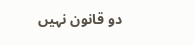دو قانون نہیں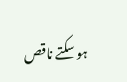ہو سکتے ناقص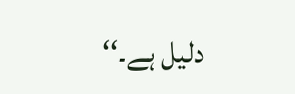دلیل ہے۔‘‘